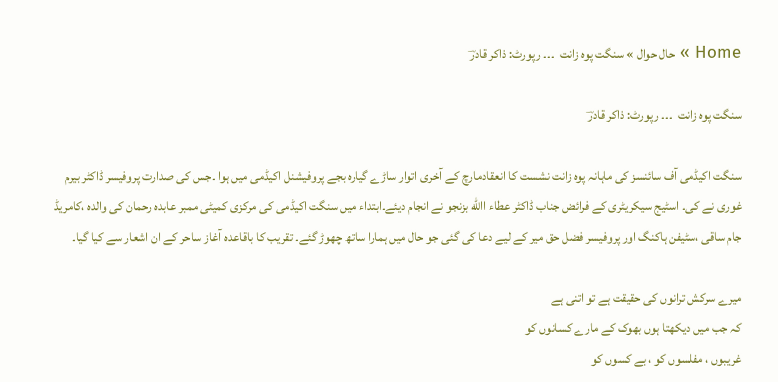Home » حال حوال » سنگت پوہ زانت  ۔۔۔ رپورٹ: ذاکر قادرؔ

سنگت پوہ زانت  ۔۔۔ رپورٹ: ذاکر قادرؔ

سنگت اکیڈمی آف سائنسز کی ماہانہ پوہ زانت نشست کا انعقادمارچ کے آخری اتوار ساڑے گیارہ بجے پروفیشنل اکیڈمی میں ہوا ۔جس کی صدارت پروفیسر ڈاکٹر بیرم غوری نے کی۔ اسٹیج سیکریٹری کے فرائض جناب ڈاکٹر عطاء االله بزنجو نے انجام دیئے۔ابتداء میں سنگت اکیڈمی کی مرکزی کمیٹی ممبر عابدہ رحمان کی والدہ ،کامریڈ جام ساقی ،سٹیفن ہاکنگ اور پروفیسر فضل حق میر کے لیے دعا کی گئی جو حال میں ہمارا ساتھ چھوڑ گئے۔ تقریب کا باقاعدہ آغاز ساحر کے ان اشعار سے کیا گیا۔

میرے سرکش ترانوں کی حقیقت ہے تو اتنی ہے
کہ جب میں دیکھتا ہوں بھوک کے مارے کسانوں کو
غریبوں ، مفلسوں کو ، بے کسوں کو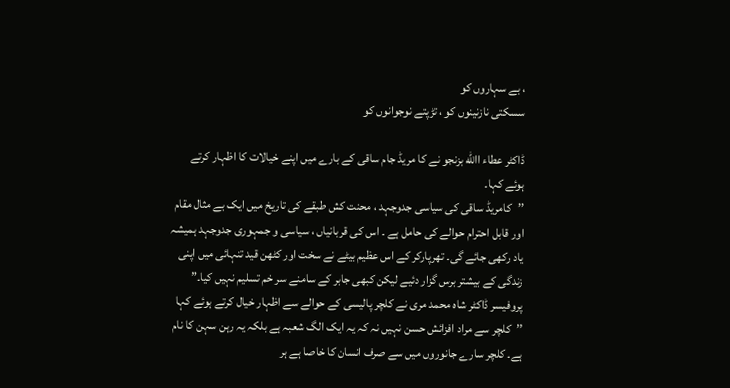، بے سہاروں کو
سسکتی نازنینوں کو ، تڑپتے نوجوانوں کو

ڈاکٹر عطاء االله بزنجو نے کا مریڈ جام ساقی کے بارے میں اپنے خیالات کا اظہار کرتے ہوئے کہا۔
’’کامریڈ ساقی کی سیاسی جدوجہد ، محنت کش طبقے کی تاریخ میں ایک بے مثال مقام اور قابل احترام حوالے کی حامل ہے ۔ اس کی قربانیاں ، سیاسی و جمہوری جدوجہد ہمیشہ یاد رکھی جائے گی۔ تھرپارکر کے اس عظیم بیٹے نے سخت اور کٹھن قید تنہائی میں اپنی زندگی کے بیشتر برس گزار دئیے لیکن کبھی جابر کے سامنے سر خم تسلیم نہیں کیا۔”
پروفیسر ڈاکٹر شاہ محمد مری نے کلچر پالیسی کے حوالے سے اظہار خیال کرتے ہوئے کہا ’’کلچر سے مراد افزائش حسن نہیں نہ کہ یہ ایک الگ شعبہ ہے بلکہ یہ رہن سہن کا نام ہے۔ کلچر سارے جانوروں میں سے صرف انسان کا خاصا ہے ہر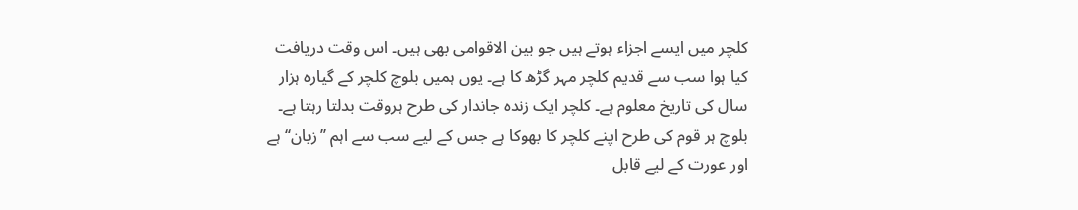کلچر میں ایسے اجزاء ہوتے ہیں جو بین الاقوامی بھی ہیں۔ اس وقت دریافت کیا ہوا سب سے قدیم کلچر مہر گڑھ کا ہے۔ یوں ہمیں بلوچ کلچر کے گیارہ ہزار سال کی تاریخ معلوم ہے۔ کلچر ایک زندہ جاندار کی طرح ہروقت بدلتا رہتا ہے۔ بلوچ ہر قوم کی طرح اپنے کلچر کا بھوکا ہے جس کے لیے سب سے اہم ’’زبان‘‘ ہے اور عورت کے لیے قابل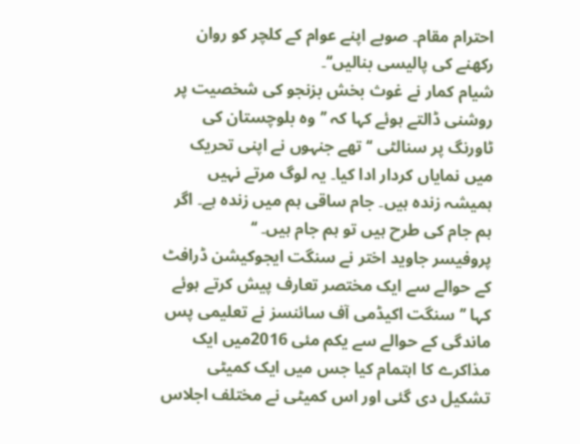احترام مقام۔ صوبے اپنے عوام کے کلچر کو روان رکھنے کی پالیسی بنالیں‘‘۔
شیام کمار نے غوث بخش بزنجو کی شخصیت پر روشنی ڈالتے ہوئے کہا کہ ’’وہ بلوچستان کی ٹاورنگ پر سنالٹی ‘‘ تھے جنہوں نے اپنی تحریک میں نمایاں کردار ادا کیا۔ یہ لوگ مرتے نہیں ہمیشہ زندہ ہیں۔ جام ساقی ہم میں زندہ ہے۔ اگر ہم جام کی طرح ہیں تو ہم جام ہیں۔ ‘‘
پروفیسر جاوید اختر نے سنگت ایجوکیشن ڈرافٹ کے حوالے سے ایک مختصر تعارف پیش کرتے ہوئے کہا ’’سنگت اکیڈمی آف سائنسز نے تعلیمی پس ماندگی کے حوالے سے یکم مئی 2016میں ایک مذاکرے کا اہتمام کیا جس میں ایک کمیٹی تشکیل دی گئی اور اس کمیٹی نے مختلف اجلاس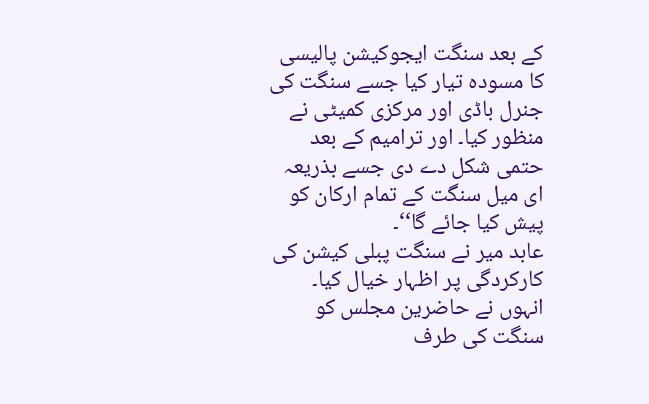کے بعد سنگت ایجوکیشن پالیسی کا مسودہ تیار کیا جسے سنگت کی جنرل باڈی اور مرکزی کمیٹی نے منظور کیا۔ اور ترامیم کے بعد حتمی شکل دے دی جسے بذریعہ ای میل سنگت کے تمام ارکان کو پیش کیا جائے گا‘‘۔
عابد میر نے سنگت پبلی کیشن کی کارکردگی پر اظہار خیال کیا۔ انہوں نے حاضرین مجلس کو سنگت کی طرف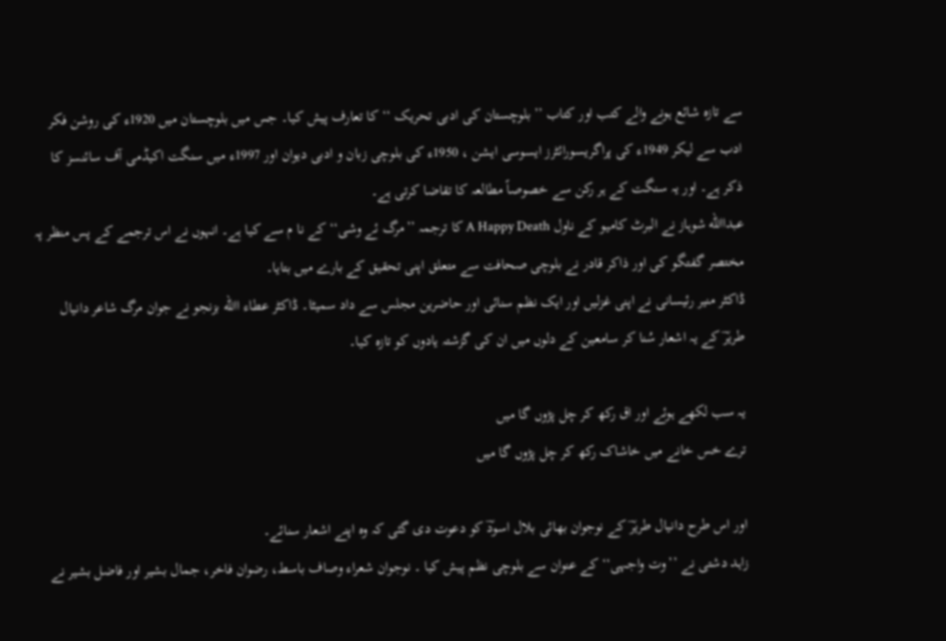سے تازہ شائع ہونے والے کتب اور کتاب ’’بلوچستان کی ادبی تحریک ‘‘ کا تعارف پیش کیا۔ جس میں بلوچستان میں 1920ء کی روشن فکر ادب سے لیکر 1949ء کی پراگریسورائٹرز ایسوسی ایشن ، 1950ء کی بلوچی زبان و ادبی دیوان اور 1997ء میں سنگت اکیڈمی آف سائنسز کا ذکر ہے۔ اور یہ سنگت کے ہر رکن سے خصوصاً مطالعہ کا تقاضا کرتی ہے۔
عبداالله شوہاز نے البرٹ کامیو کے ناول A Happy Death کا ترجمہ ’’مرگ ئے وشی‘‘ کے نا م سے کیا ہے۔ انہوں نے اس ترجمے کے پس منظر پہ مختصر گفتگو کی اور ذاکر قادر نے بلوچی صحافت سے متعلق اپنی تحقیق کے بارے میں بتایا۔
ڈاکٹر منیر رئیسانی نے اپنی غزلیں اور ایک نظم سنائی اور حاضرین مجلس سے داد سمیٹا۔ ڈاکٹر عطاء االله بزنجو نے جوان مرگ شاعر دانیال طریرؔ کے یہ اشعار سُنا کر سامعین کے دلوں میں ان کی گزشتہ یادوں کو تازہ کیا۔

یہ سب لکھے ہوئے اور اق رکھ کر چل پڑوں گا میں
ترے خس خانے میں خاشاک رکھ کر چل پڑوں گا میں

اور اس طرح دانیال طریرؔ کے نوجوان بھائی بلال اسودؔ کو دعوت دی گئی کہ وہ اپنے اشعار سنائے۔
زاہد دشتی نے ’’وت واجہی‘‘ کے عنوان سے بلوچی نظم پیش کیا ۔ نوجوان شعراء وصاف باسط، رضوان فاخر، جمال بشیر اور فاضل بشیر نے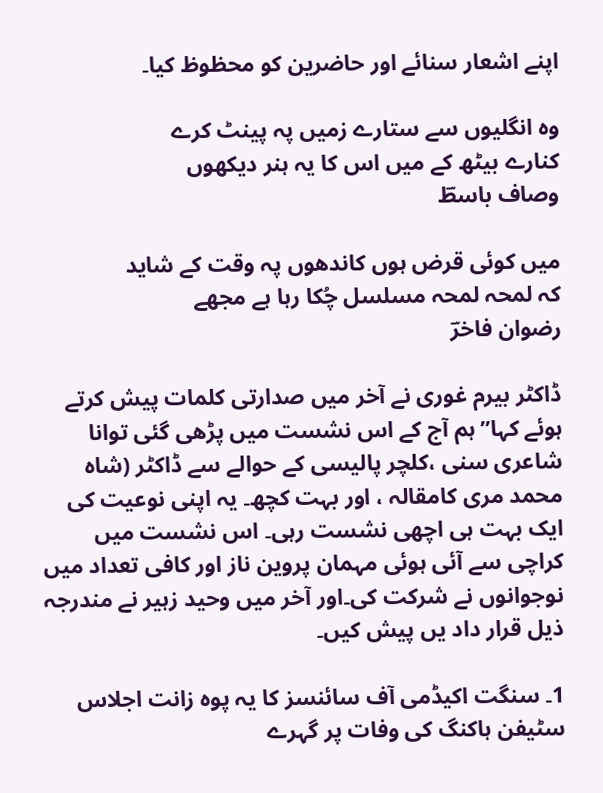اپنے اشعار سنائے اور حاضرین کو محظوظ کیا۔

وہ انگلیوں سے ستارے زمیں پہ پینٹ کرے
کنارے بیٹھ کے میں اس کا یہ ہنر دیکھوں
وصاف باسطؔ

میں کوئی قرض ہوں کاندھوں پہ وقت کے شاید
کہ لمحہ لمحہ مسلسل چُکا رہا ہے مجھے
رضوان فاخرؔ

ڈاکٹر بیرم غوری نے آخر میں صدارتی کلمات پیش کرتے ہوئے کہا’’ہم آج کے اس نشست میں پڑھی گئی توانا شاعری سنی ،کلچر پالیسی کے حوالے سے ڈاکٹر (شاہ محمد مری کامقالہ ، اور بہت کچھ۔ یہ اپنی نوعیت کی ایک بہت ہی اچھی نشست رہی۔ اس نشست میں کراچی سے آئی ہوئی مہمان پروین ناز اور کافی تعداد میں نوجوانوں نے شرکت کی۔اور آخر میں وحید زہیر نے مندرجہ ذیل قرار داد یں پیش کیں۔

1۔ سنگت اکیڈمی آف سائنسز کا یہ پوہ زانت اجلاس سٹیفن ہاکنگ کی وفات پر گہرے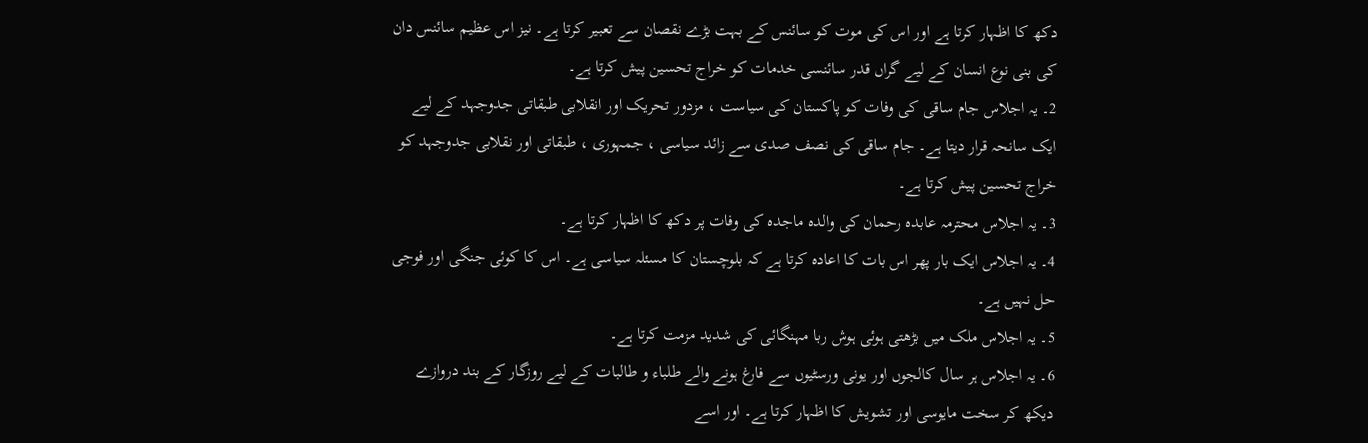دکھ کا اظہار کرتا ہے اور اس کی موت کو سائنس کے بہت بڑے نقصان سے تعبیر کرتا ہے۔ نیز اس عظیم سائنس دان کی بنی نوع انسان کے لیے گراں قدر سائنسی خدمات کو خراج تحسین پیش کرتا ہے۔
2۔ یہ اجلاس جام ساقی کی وفات کو پاکستان کی سیاست ، مزدور تحریک اور انقلابی طبقاتی جدوجہد کے لیے ایک سانحہ قرار دیتا ہے۔ جام ساقی کی نصف صدی سے زائد سیاسی ، جمہوری ، طبقاتی اور نقلابی جدوجہد کو خراج تحسین پیش کرتا ہے۔
3۔ یہ اجلاس محترمہ عابدہ رحمان کی والدہ ماجدہ کی وفات پر دکھ کا اظہار کرتا ہے۔
4۔ یہ اجلاس ایک بار پھر اس بات کا اعادہ کرتا ہے کہ بلوچستان کا مسئلہ سیاسی ہے۔ اس کا کوئی جنگی اور فوجی حل نہیں ہے۔
5۔ یہ اجلاس ملک میں بڑھتی ہوئی ہوش ربا مہنگائی کی شدید مزمت کرتا ہے۔
6۔ یہ اجلاس ہر سال کالجوں اور یونی ورسٹیوں سے فارغ ہونے والے طلباء و طالبات کے لیے روزگار کے بند دروازے دیکھ کر سخت مایوسی اور تشویش کا اظہار کرتا ہے۔ اور اسے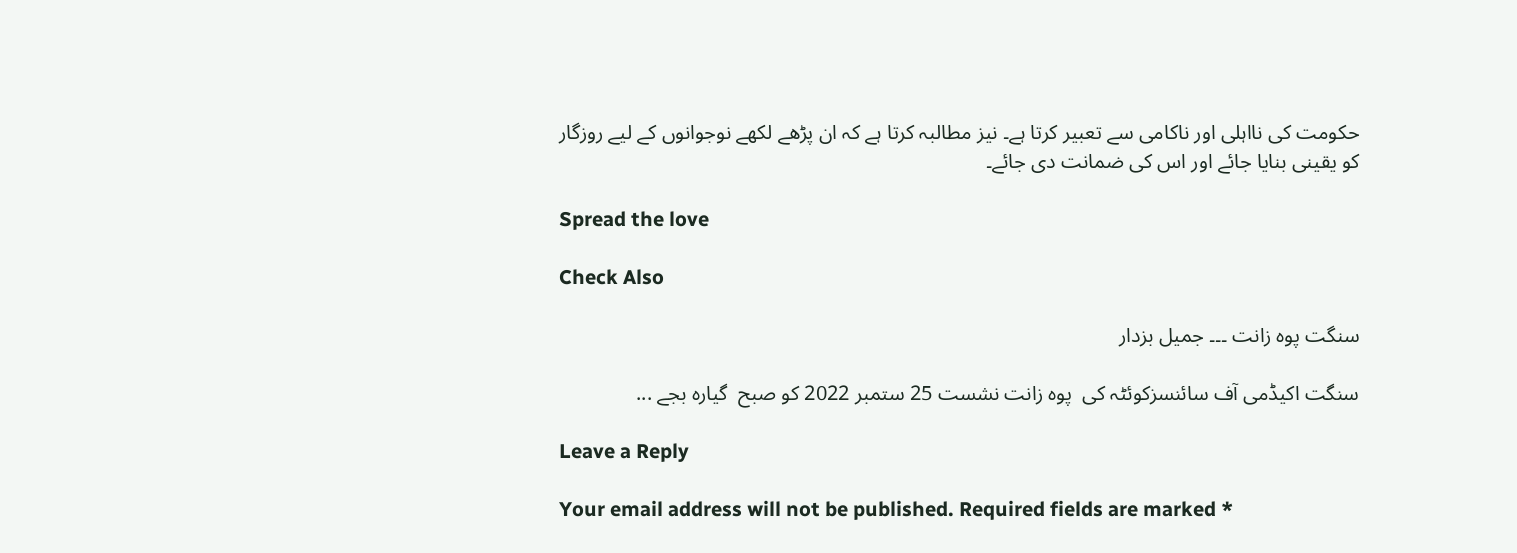حکومت کی نااہلی اور ناکامی سے تعبیر کرتا ہے۔ نیز مطالبہ کرتا ہے کہ ان پڑھے لکھے نوجوانوں کے لیے روزگار کو یقینی بنایا جائے اور اس کی ضمانت دی جائے۔

Spread the love

Check Also

سنگت پوہ زانت ۔۔۔ جمیل بزدار

سنگت اکیڈمی آف سائنسزکوئٹہ کی  پوہ زانت نشست 25 ستمبر 2022 کو صبح  گیارہ بجے ...

Leave a Reply

Your email address will not be published. Required fields are marked *